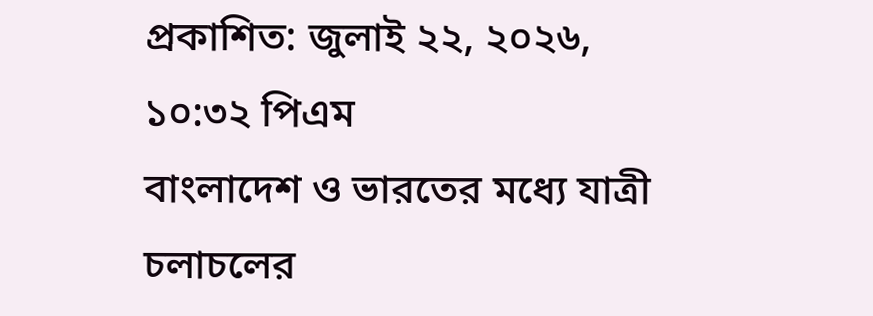প্রকাশিত: জুলাই ২২, ২০২৬, ১০:৩২ পিএম
বাংলাদেশ ও ভারতের মধ্যে যাত্রী চলাচলের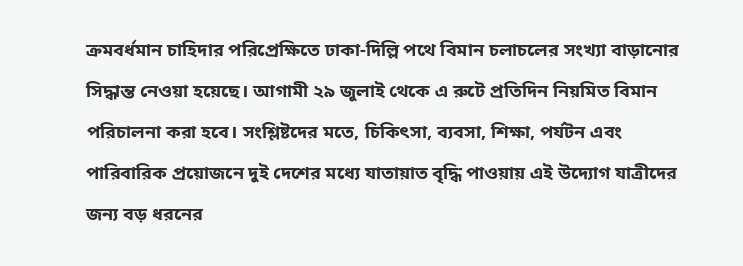ক্রমবর্ধমান চাহিদার পরিপ্রেক্ষিতে ঢাকা-দিল্লি পথে বিমান চলাচলের সংখ্যা বাড়ানোর সিদ্ধান্ত নেওয়া হয়েছে। আগামী ২৯ জুলাই থেকে এ রুটে প্রতিদিন নিয়মিত বিমান পরিচালনা করা হবে। সংশ্লিষ্টদের মতে, চিকিৎসা, ব্যবসা, শিক্ষা, পর্যটন এবং পারিবারিক প্রয়োজনে দুই দেশের মধ্যে যাতায়াত বৃদ্ধি পাওয়ায় এই উদ্যোগ যাত্রীদের জন্য বড় ধরনের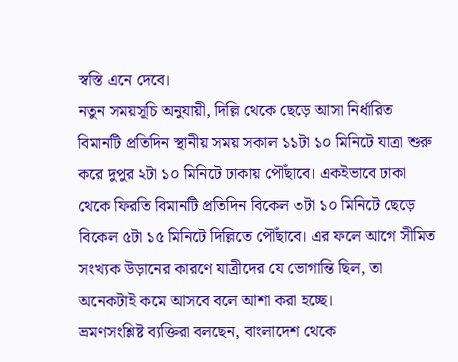স্বস্তি এনে দেবে।
নতুন সময়সূচি অনুযায়ী, দিল্লি থেকে ছেড়ে আসা নির্ধারিত বিমানটি প্রতিদিন স্থানীয় সময় সকাল ১১টা ১০ মিনিটে যাত্রা শুরু করে দুপুর ২টা ১০ মিনিটে ঢাকায় পৌঁছাবে। একইভাবে ঢাকা থেকে ফিরতি বিমানটি প্রতিদিন বিকেল ৩টা ১০ মিনিটে ছেড়ে বিকেল ৫টা ১৫ মিনিটে দিল্লিতে পৌঁছাবে। এর ফলে আগে সীমিত সংখ্যক উড়ানের কারণে যাত্রীদের যে ভোগান্তি ছিল, তা অনেকটাই কমে আসবে বলে আশা করা হচ্ছে।
ভ্রমণসংশ্লিষ্ট ব্যক্তিরা বলছেন, বাংলাদেশ থেকে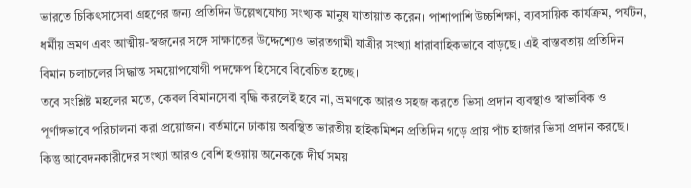ভারতে চিকিৎসাসেবা গ্রহণের জন্য প্রতিদিন উল্লেখযোগ্য সংখ্যক মানুষ যাতায়াত করেন। পাশাপাশি উচ্চশিক্ষা, ব্যবসায়িক কার্যক্রম, পর্যটন, ধর্মীয় ভ্রমণ এবং আত্মীয়-স্বজনের সঙ্গে সাক্ষাতের উদ্দেশ্যেও ভারতগামী যাত্রীর সংখ্যা ধারাবাহিকভাবে বাড়ছে। এই বাস্তবতায় প্রতিদিন বিমান চলাচলের সিদ্ধান্ত সময়োপযোগী পদক্ষেপ হিসেবে বিবেচিত হচ্ছে।
তবে সংশ্লিষ্ট মহলের মতে, কেবল বিমানসেবা বৃদ্ধি করলেই হবে না, ভ্রমণকে আরও সহজ করতে ভিসা প্রদান ব্যবস্থাও স্বাভাবিক ও পূর্ণাঙ্গভাবে পরিচালনা করা প্রয়োজন। বর্তমানে ঢাকায় অবস্থিত ভারতীয় হাইকমিশন প্রতিদিন গড়ে প্রায় পাঁচ হাজার ভিসা প্রদান করছে। কিন্তু আবেদনকারীদের সংখ্যা আরও বেশি হওয়ায় অনেককে দীর্ঘ সময়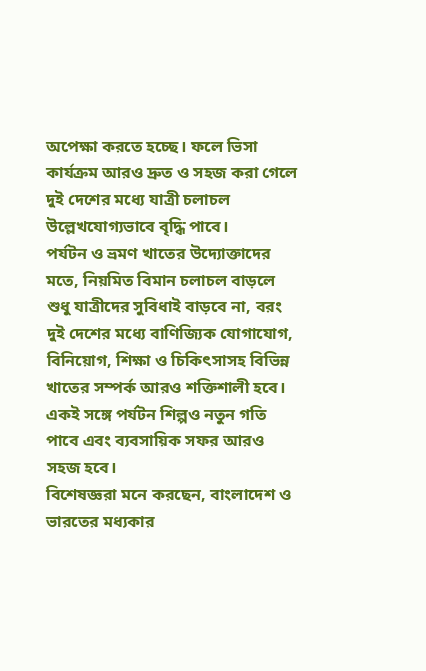অপেক্ষা করতে হচ্ছে। ফলে ভিসা কার্যক্রম আরও দ্রুত ও সহজ করা গেলে দুই দেশের মধ্যে যাত্রী চলাচল উল্লেখযোগ্যভাবে বৃদ্ধি পাবে।
পর্যটন ও ভ্রমণ খাতের উদ্যোক্তাদের মতে, নিয়মিত বিমান চলাচল বাড়লে শুধু যাত্রীদের সুবিধাই বাড়বে না, বরং দুই দেশের মধ্যে বাণিজ্যিক যোগাযোগ, বিনিয়োগ, শিক্ষা ও চিকিৎসাসহ বিভিন্ন খাতের সম্পর্ক আরও শক্তিশালী হবে। একই সঙ্গে পর্যটন শিল্পও নতুন গতি পাবে এবং ব্যবসায়িক সফর আরও সহজ হবে।
বিশেষজ্ঞরা মনে করছেন, বাংলাদেশ ও ভারতের মধ্যকার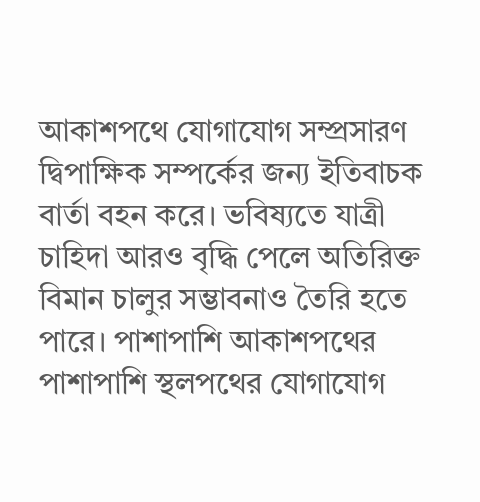আকাশপথে যোগাযোগ সম্প্রসারণ দ্বিপাক্ষিক সম্পর্কের জন্য ইতিবাচক বার্তা বহন করে। ভবিষ্যতে যাত্রী চাহিদা আরও বৃদ্ধি পেলে অতিরিক্ত বিমান চালুর সম্ভাবনাও তৈরি হতে পারে। পাশাপাশি আকাশপথের পাশাপাশি স্থলপথের যোগাযোগ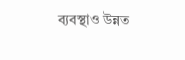ব্যবস্থাও উন্নত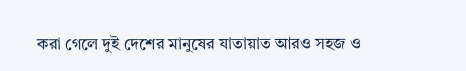করা গেলে দুই দেশের মানুষের যাতায়াত আরও সহজ ও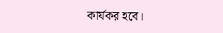কার্যকর হবে।